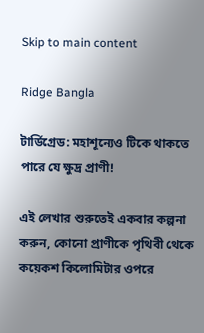Skip to main content

Ridge Bangla

টার্ডিগ্রেড: মহাশূন্যেও টিকে থাকতে পারে যে ক্ষুদ্র প্রাণী!

এই লেখার শুরুতেই একবার কল্পনা করুন, কোনো প্রাণীকে পৃথিবী থেকে কয়েকশ কিলোমিটার ওপরে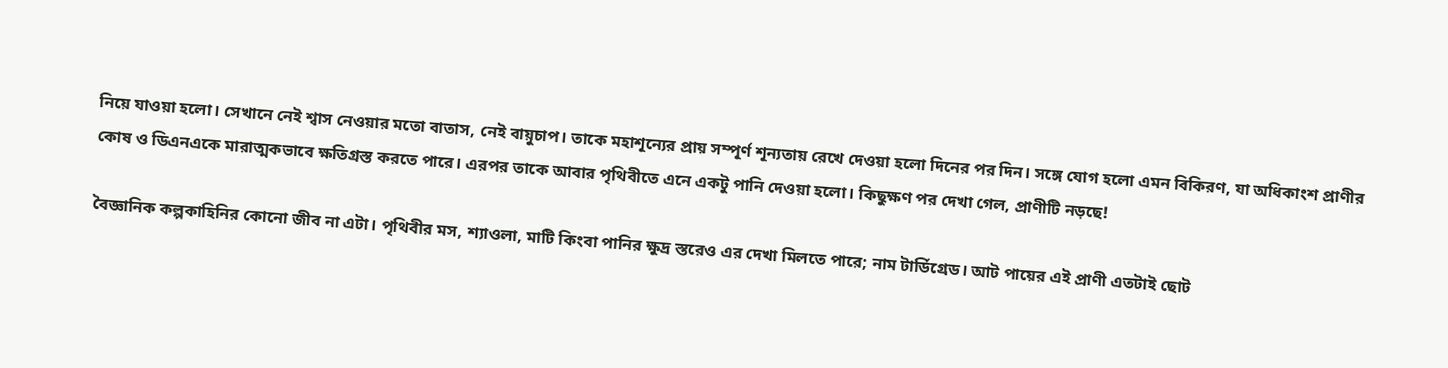নিয়ে যাওয়া হলো। সেখানে নেই শ্বাস নেওয়ার মতো বাতাস, নেই বায়ুচাপ। তাকে মহাশূন্যের প্রায় সম্পূর্ণ শূন্যতায় রেখে দেওয়া হলো দিনের পর দিন। সঙ্গে যোগ হলো এমন বিকিরণ, যা অধিকাংশ প্রাণীর কোষ ও ডিএনএকে মারাত্মকভাবে ক্ষতিগ্রস্ত করতে পারে। এরপর তাকে আবার পৃথিবীতে এনে একটু পানি দেওয়া হলো। কিছুক্ষণ পর দেখা গেল, প্রাণীটি নড়ছে!

বৈজ্ঞানিক কল্পকাহিনির কোনো জীব না এটা। পৃথিবীর মস, শ্যাওলা, মাটি কিংবা পানির ক্ষুদ্র স্তরেও এর দেখা মিলতে পারে; নাম টার্ডিগ্রেড। আট পায়ের এই প্রাণী এতটাই ছোট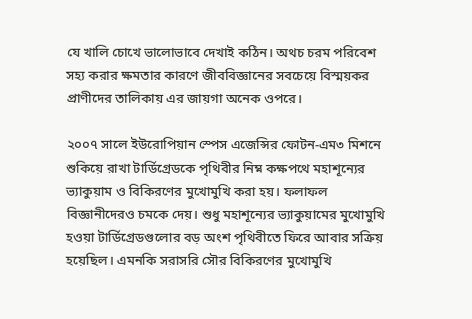যে খালি চোখে ভালোভাবে দেখাই কঠিন। অথচ চরম পরিবেশ সহ্য করার ক্ষমতার কারণে জীববিজ্ঞানের সবচেয়ে বিস্ময়কর প্রাণীদের তালিকায় এর জায়গা অনেক ওপরে।

২০০৭ সালে ইউরোপিয়ান স্পেস এজেন্সির ফোটন-এম৩ মিশনে শুকিয়ে রাখা টার্ডিগ্রেডকে পৃথিবীর নিম্ন কক্ষপথে মহাশূন্যের ভ্যাকুয়াম ও বিকিরণের মুখোমুখি করা হয়। ফলাফল বিজ্ঞানীদেরও চমকে দেয়। শুধু মহাশূন্যের ভ্যাকুয়ামের মুখোমুখি হওয়া টার্ডিগ্রেডগুলোর বড় অংশ পৃথিবীতে ফিরে আবার সক্রিয় হয়েছিল। এমনকি সরাসরি সৌর বিকিরণের মুখোমুখি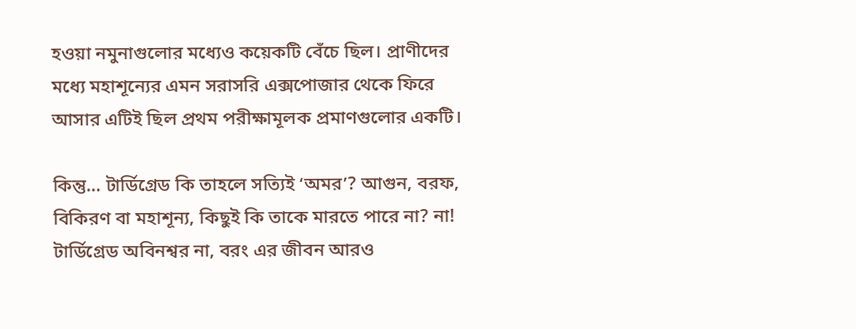হওয়া নমুনাগুলোর মধ্যেও কয়েকটি বেঁচে ছিল। প্রাণীদের মধ্যে মহাশূন্যের এমন সরাসরি এক্সপোজার থেকে ফিরে আসার এটিই ছিল প্রথম পরীক্ষামূলক প্রমাণগুলোর একটি।

কিন্তু… টার্ডিগ্রেড কি তাহলে সত্যিই ‘অমর’? আগুন, বরফ, বিকিরণ বা মহাশূন্য, কিছুই কি তাকে মারতে পারে না? না! টার্ডিগ্রেড অবিনশ্বর না, বরং এর জীবন আরও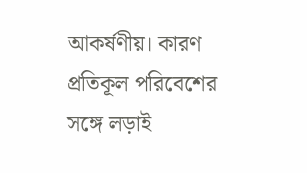আকর্ষণীয়। কারণ প্রতিকূল পরিবেশের সঙ্গে লড়াই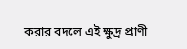করার বদলে এই ক্ষুদ্র প্রাণী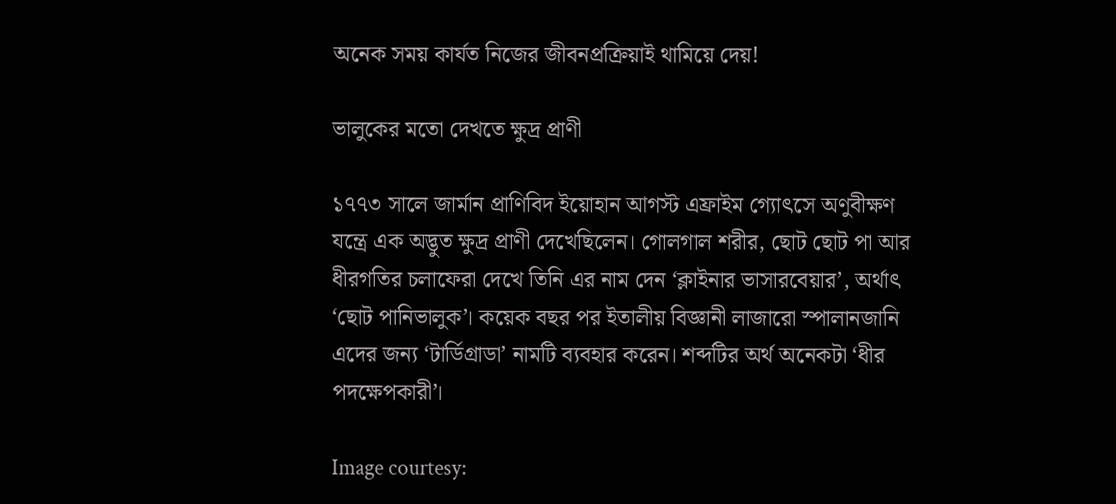অনেক সময় কার্যত নিজের জীবনপ্রক্রিয়াই থামিয়ে দেয়!

ভালুকের মতো দেখতে ক্ষুদ্র প্রাণী

১৭৭৩ সালে জার্মান প্রাণিবিদ ইয়োহান আগস্ট এফ্রাইম গ্যোৎসে অণুবীক্ষণ যন্ত্রে এক অদ্ভুত ক্ষুদ্র প্রাণী দেখেছিলেন। গোলগাল শরীর, ছোট ছোট পা আর ধীরগতির চলাফেরা দেখে তিনি এর নাম দেন ‘ক্লাইনার ভাসারবেয়ার’, অর্থাৎ ‘ছোট পানিভালুক’। কয়েক বছর পর ইতালীয় বিজ্ঞানী লাজারো স্পালানজানি এদের জন্য ‘টার্ডিগ্রাডা’ নামটি ব্যবহার করেন। শব্দটির অর্থ অনেকটা ‘ধীর পদক্ষেপকারী’।

Image courtesy: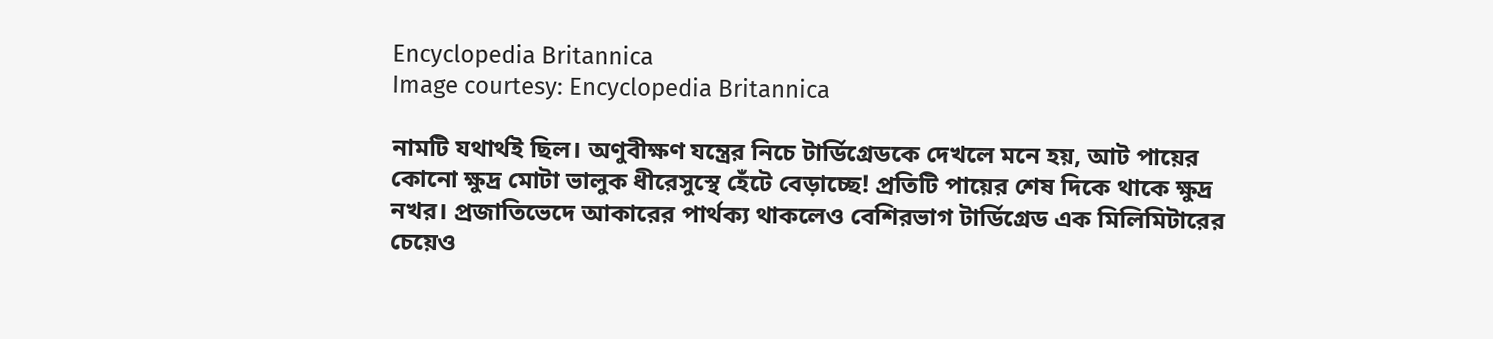Encyclopedia Britannica
Image courtesy: Encyclopedia Britannica

নামটি যথার্থই ছিল। অণুবীক্ষণ যন্ত্রের নিচে টার্ডিগ্রেডকে দেখলে মনে হয়, আট পায়ের কোনো ক্ষুদ্র মোটা ভালুক ধীরেসুস্থে হেঁটে বেড়াচ্ছে! প্রতিটি পায়ের শেষ দিকে থাকে ক্ষুদ্র নখর। প্রজাতিভেদে আকারের পার্থক্য থাকলেও বেশিরভাগ টার্ডিগ্রেড এক মিলিমিটারের চেয়েও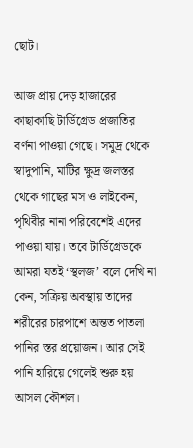ছোট।

আজ প্রায় দেড় হাজারের কাছাকাছি টার্ডিগ্রেড প্রজাতির বর্ণনা পাওয়া গেছে। সমুদ্র থেকে স্বাদুপানি, মাটির ক্ষুদ্র জলস্তর থেকে গাছের মস ও লাইকেন, পৃথিবীর নানা পরিবেশেই এদের পাওয়া যায়। তবে টার্ডিগ্রেডকে আমরা যতই ‘স্থলজ’ বলে দেখি না কেন, সক্রিয় অবস্থায় তাদের শরীরের চারপাশে অন্তত পাতলা পানির স্তর প্রয়োজন। আর সেই পানি হারিয়ে গেলেই শুরু হয় আসল কৌশল।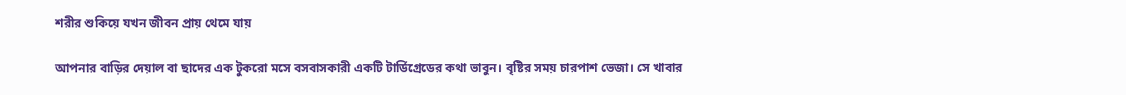শরীর শুকিয়ে যখন জীবন প্রায় থেমে যায়

আপনার বাড়ির দেয়াল বা ছাদের এক টুকরো মসে বসবাসকারী একটি টার্ডিগ্রেডের কথা ভাবুন। বৃষ্টির সময় চারপাশ ভেজা। সে খাবার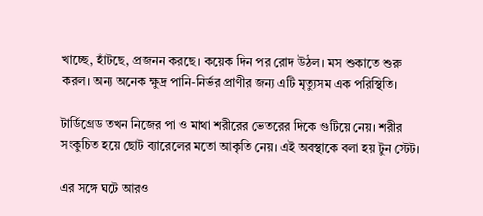খাচ্ছে, হাঁটছে, প্রজনন করছে। কয়েক দিন পর রোদ উঠল। মস শুকাতে শুরু করল। অন্য অনেক ক্ষুদ্র পানি-নির্ভর প্রাণীর জন্য এটি মৃত্যুসম এক পরিস্থিতি।

টার্ডিগ্রেড তখন নিজের পা ও মাথা শরীরের ভেতরের দিকে গুটিয়ে নেয়। শরীর সংকুচিত হয়ে ছোট ব্যারেলের মতো আকৃতি নেয়। এই অবস্থাকে বলা হয় টুন স্টেট।

এর সঙ্গে ঘটে আরও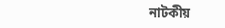নাটকীয়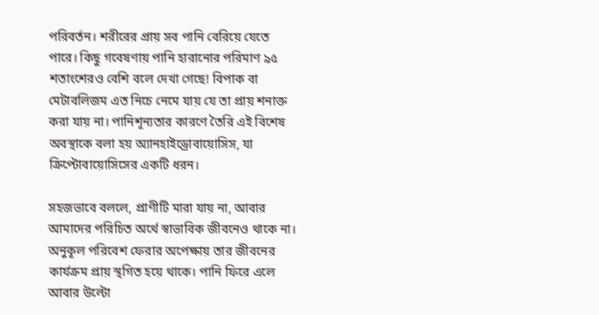পরিবর্তন। শরীরের প্রায় সব পানি বেরিয়ে যেতে পারে। কিছু গবেষণায় পানি হারানোর পরিমাণ ৯৫ শতাংশেরও বেশি বলে দেখা গেছে! বিপাক বা মেটাবলিজম এত নিচে নেমে যায় যে তা প্রায় শনাক্ত করা যায় না। পানিশূন্যতার কারণে তৈরি এই বিশেষ অবস্থাকে বলা হয় অ্যানহাইড্রোবায়োসিস, যা ক্রিপ্টোবায়োসিসের একটি ধরন।

সহজভাবে বললে, প্রাণীটি মারা যায় না, আবার আমাদের পরিচিত অর্থে স্বাভাবিক জীবনেও থাকে না। অনুকূল পরিবেশ ফেরার অপেক্ষায় তার জীবনের কার্যক্রম প্রায় স্থগিত হয়ে থাকে। পানি ফিরে এলে আবার উল্টো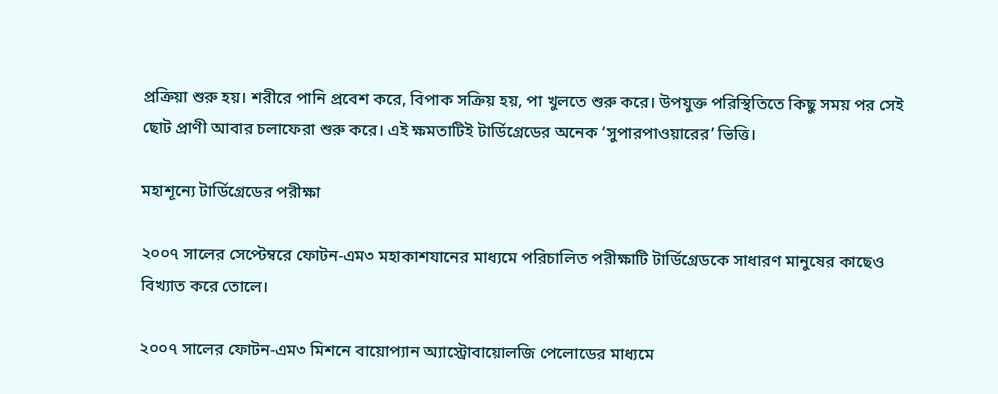প্রক্রিয়া শুরু হয়। শরীরে পানি প্রবেশ করে, বিপাক সক্রিয় হয়, পা খুলতে শুরু করে। উপযুক্ত পরিস্থিতিতে কিছু সময় পর সেই ছোট প্রাণী আবার চলাফেরা শুরু করে। এই ক্ষমতাটিই টার্ডিগ্রেডের অনেক ‘সুপারপাওয়ারের’ ভিত্তি।

মহাশূন্যে টার্ডিগ্রেডের পরীক্ষা

২০০৭ সালের সেপ্টেম্বরে ফোটন-এম৩ মহাকাশযানের মাধ্যমে পরিচালিত পরীক্ষাটি টার্ডিগ্রেডকে সাধারণ মানুষের কাছেও বিখ্যাত করে তোলে।

২০০৭ সালের ফোটন-এম৩ মিশনে বায়োপ্যান অ্যাস্ট্রোবায়োলজি পেলোডের মাধ্যমে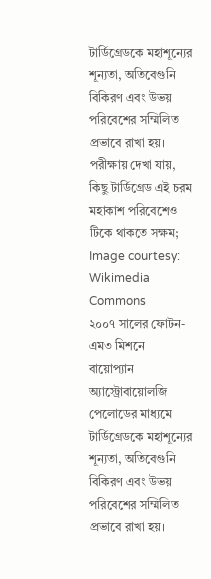টার্ডিগ্রেডকে মহাশূন্যের শূন্যতা, অতিবেগুনি বিকিরণ এবং উভয় পরিবেশের সম্মিলিত প্রভাবে রাখা হয়। পরীক্ষায় দেখা যায়, কিছু টার্ডিগ্রেড এই চরম মহাকাশ পরিবেশেও টিকে থাকতে সক্ষম; Image courtesy: Wikimedia Commons
২০০৭ সালের ফোটন-এম৩ মিশনে বায়োপ্যান অ্যাস্ট্রোবায়োলজি পেলোডের মাধ্যমে টার্ডিগ্রেডকে মহাশূন্যের শূন্যতা, অতিবেগুনি বিকিরণ এবং উভয় পরিবেশের সম্মিলিত প্রভাবে রাখা হয়।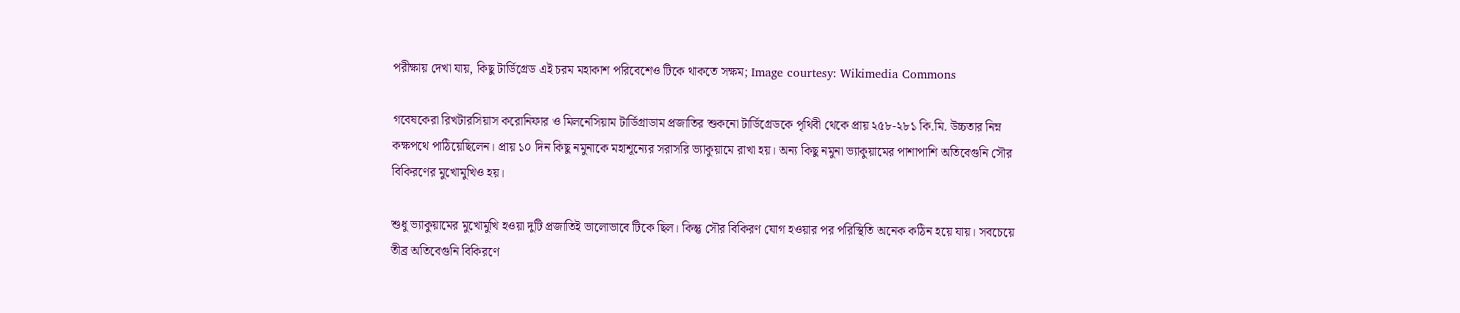পরীক্ষায় দেখা যায়, কিছু টার্ডিগ্রেড এই চরম মহাকাশ পরিবেশেও টিকে থাকতে সক্ষম; Image courtesy: Wikimedia Commons

গবেষকেরা রিখটারসিয়াস করোনিফার ও মিলনেসিয়াম টার্ডিগ্রাডাম প্রজাতির শুকনো টার্ডিগ্রেডকে পৃথিবী থেকে প্রায় ২৫৮-২৮১ কি.মি. উচ্চতার নিম্ন কক্ষপথে পাঠিয়েছিলেন। প্রায় ১০ দিন কিছু নমুনাকে মহাশূন্যের সরাসরি ভ্যাকুয়ামে রাখা হয়। অন্য কিছু নমুনা ভ্যাকুয়ামের পাশাপাশি অতিবেগুনি সৌর বিকিরণের মুখোমুখিও হয়।

শুধু ভ্যাকুয়ামের মুখোমুখি হওয়া দুটি প্রজাতিই ভালোভাবে টিকে ছিল। কিন্তু সৌর বিকিরণ যোগ হওয়ার পর পরিস্থিতি অনেক কঠিন হয়ে যায়। সবচেয়ে তীব্র অতিবেগুনি বিকিরণে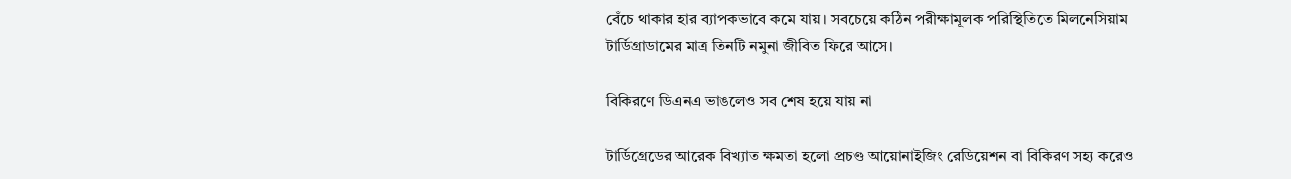বেঁচে থাকার হার ব্যাপকভাবে কমে যায়। সবচেয়ে কঠিন পরীক্ষামূলক পরিস্থিতিতে মিলনেসিয়াম টার্ডিগ্রাডামের মাত্র তিনটি নমুনা জীবিত ফিরে আসে।

বিকিরণে ডিএনএ ভাঙলেও সব শেষ হয়ে যায় না

টার্ডিগ্রেডের আরেক বিখ্যাত ক্ষমতা হলো প্রচণ্ড আয়োনাইজিং রেডিয়েশন বা বিকিরণ সহ্য করেও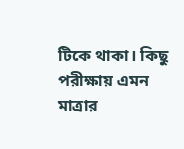টিকে থাকা। কিছু পরীক্ষায় এমন মাত্রার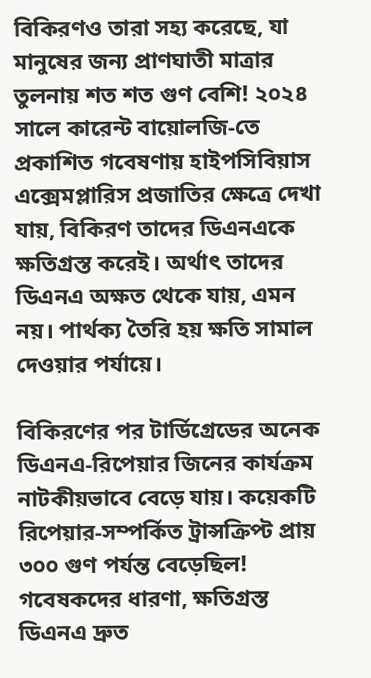বিকিরণও তারা সহ্য করেছে, যা মানুষের জন্য প্রাণঘাতী মাত্রার তুলনায় শত শত গুণ বেশি! ২০২৪ সালে কারেন্ট বায়োলজি-তে প্রকাশিত গবেষণায় হাইপসিবিয়াস এক্সেমপ্লারিস প্রজাতির ক্ষেত্রে দেখা যায়, বিকিরণ তাদের ডিএনএকে ক্ষতিগ্রস্ত করেই। অর্থাৎ তাদের ডিএনএ অক্ষত থেকে যায়, এমন নয়। পার্থক্য তৈরি হয় ক্ষতি সামাল দেওয়ার পর্যায়ে।

বিকিরণের পর টার্ডিগ্রেডের অনেক ডিএনএ-রিপেয়ার জিনের কার্যক্রম নাটকীয়ভাবে বেড়ে যায়। কয়েকটি রিপেয়ার-সম্পর্কিত ট্রান্সক্রিপ্ট প্রায় ৩০০ গুণ পর্যন্ত বেড়েছিল! গবেষকদের ধারণা, ক্ষতিগ্রস্ত ডিএনএ দ্রুত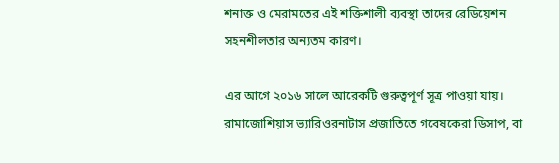শনাক্ত ও মেরামতের এই শক্তিশালী ব্যবস্থা তাদের রেডিয়েশন সহনশীলতার অন্যতম কারণ।

এর আগে ২০১৬ সালে আরেকটি গুরুত্বপূর্ণ সূত্র পাওয়া যায়। রামাজোশিয়াস ভ্যারিওরনাটাস প্রজাতিতে গবেষকেরা ডিসাপ, বা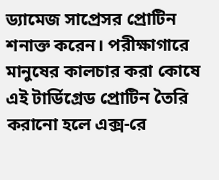ড্যামেজ সাপ্রেসর প্রোটিন শনাক্ত করেন। পরীক্ষাগারে মানুষের কালচার করা কোষে এই টার্ডিগ্রেড প্রোটিন তৈরি করানো হলে এক্স-রে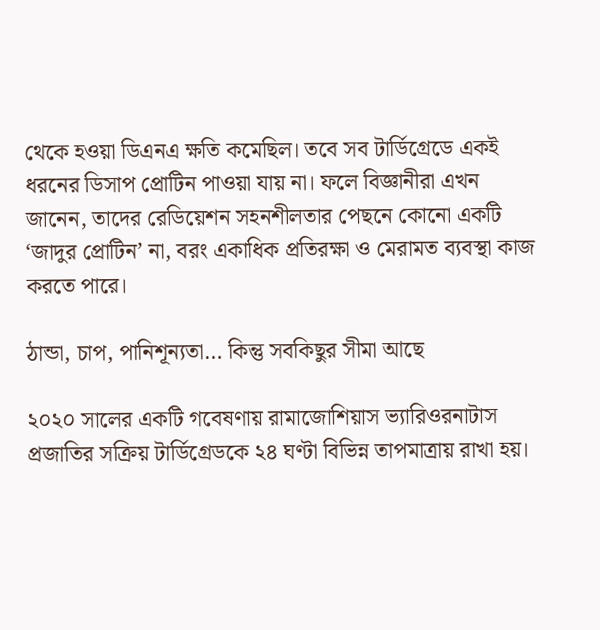থেকে হওয়া ডিএনএ ক্ষতি কমেছিল। তবে সব টার্ডিগ্রেডে একই ধরনের ডিসাপ প্রোটিন পাওয়া যায় না। ফলে বিজ্ঞানীরা এখন জানেন, তাদের রেডিয়েশন সহনশীলতার পেছনে কোনো একটি ‘জাদুর প্রোটিন’ না, বরং একাধিক প্রতিরক্ষা ও মেরামত ব্যবস্থা কাজ করতে পারে।

ঠান্ডা, চাপ, পানিশূন্যতা… কিন্তু সবকিছুর সীমা আছে

২০২০ সালের একটি গবেষণায় রামাজোশিয়াস ভ্যারিওরনাটাস প্রজাতির সক্রিয় টার্ডিগ্রেডকে ২৪ ঘণ্টা বিভিন্ন তাপমাত্রায় রাখা হয়।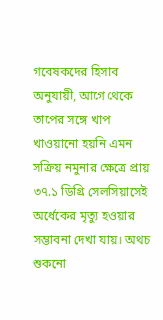গবেষকদের হিসাব অনুযায়ী, আগে থেকে তাপের সঙ্গে খাপ খাওয়ানো হয়নি এমন সক্রিয় নমুনার ক্ষেত্রে প্রায় ৩৭.১ ডিগ্রি সেলসিয়াসেই অর্ধেকের মৃত্যু হওয়ার সম্ভাবনা দেখা যায়। অথচ শুকনো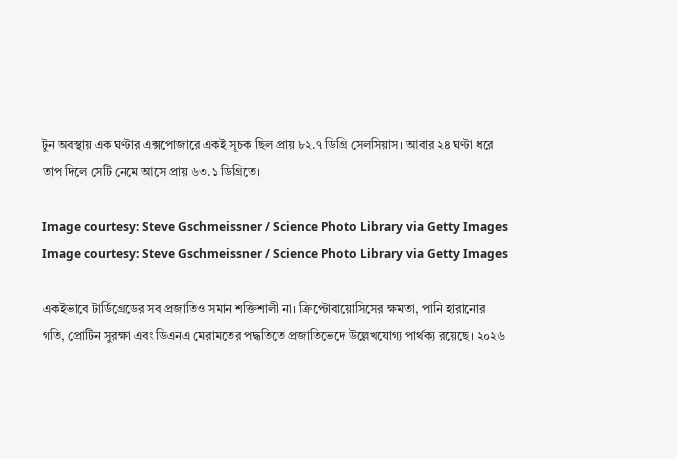টুন অবস্থায় এক ঘণ্টার এক্সপোজারে একই সূচক ছিল প্রায় ৮২.৭ ডিগ্রি সেলসিয়াস। আবার ২৪ ঘণ্টা ধরে তাপ দিলে সেটি নেমে আসে প্রায় ৬৩.১ ডিগ্রিতে।

Image courtesy: Steve Gschmeissner / Science Photo Library via Getty Images
Image courtesy: Steve Gschmeissner / Science Photo Library via Getty Images

একইভাবে টার্ডিগ্রেডের সব প্রজাতিও সমান শক্তিশালী না। ক্রিপ্টোবায়োসিসের ক্ষমতা, পানি হারানোর গতি, প্রোটিন সুরক্ষা এবং ডিএনএ মেরামতের পদ্ধতিতে প্রজাতিভেদে উল্লেখযোগ্য পার্থক্য রয়েছে। ২০২৬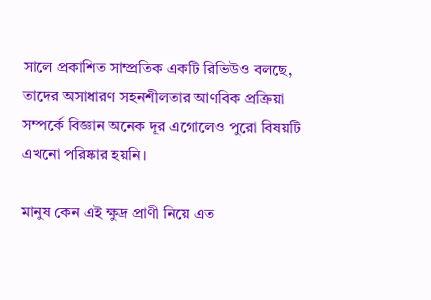সালে প্রকাশিত সাম্প্রতিক একটি রিভিউও বলছে, তাদের অসাধারণ সহনশীলতার আণবিক প্রক্রিয়া সম্পর্কে বিজ্ঞান অনেক দূর এগোলেও পুরো বিষয়টি এখনো পরিষ্কার হয়নি।

মানুষ কেন এই ক্ষুদ্র প্রাণী নিয়ে এত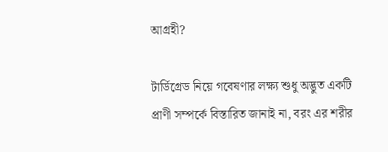আগ্রহী?

টার্ডিগ্রেড নিয়ে গবেষণার লক্ষ্য শুধু অদ্ভুত একটি প্রাণী সম্পর্কে বিস্তারিত জানাই না, বরং এর শরীর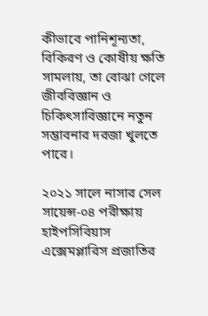কীভাবে পানিশূন্যতা, বিকিরণ ও কোষীয় ক্ষতি সামলায়, তা বোঝা গেলে জীববিজ্ঞান ও চিকিৎসাবিজ্ঞানে নতুন সম্ভাবনার দরজা খুলতে পারে।

২০২১ সালে নাসার সেল সায়েন্স-০৪ পরীক্ষায় হাইপসিবিয়াস এক্সেমপ্লারিস প্রজাতির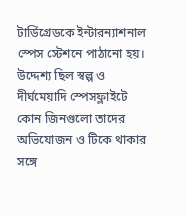টার্ডিগ্রেডকে ইন্টারন্যাশনাল স্পেস স্টেশনে পাঠানো হয়। উদ্দেশ্য ছিল স্বল্প ও দীর্ঘমেয়াদি স্পেসফ্লাইটে কোন জিনগুলো তাদের অভিযোজন ও টিকে থাকার সঙ্গে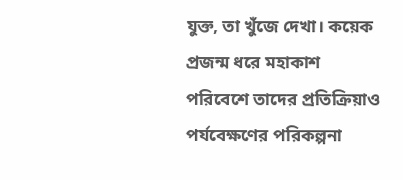যুক্ত, তা খুঁজে দেখা। কয়েক প্রজন্ম ধরে মহাকাশ পরিবেশে তাদের প্রতিক্রিয়াও পর্যবেক্ষণের পরিকল্পনা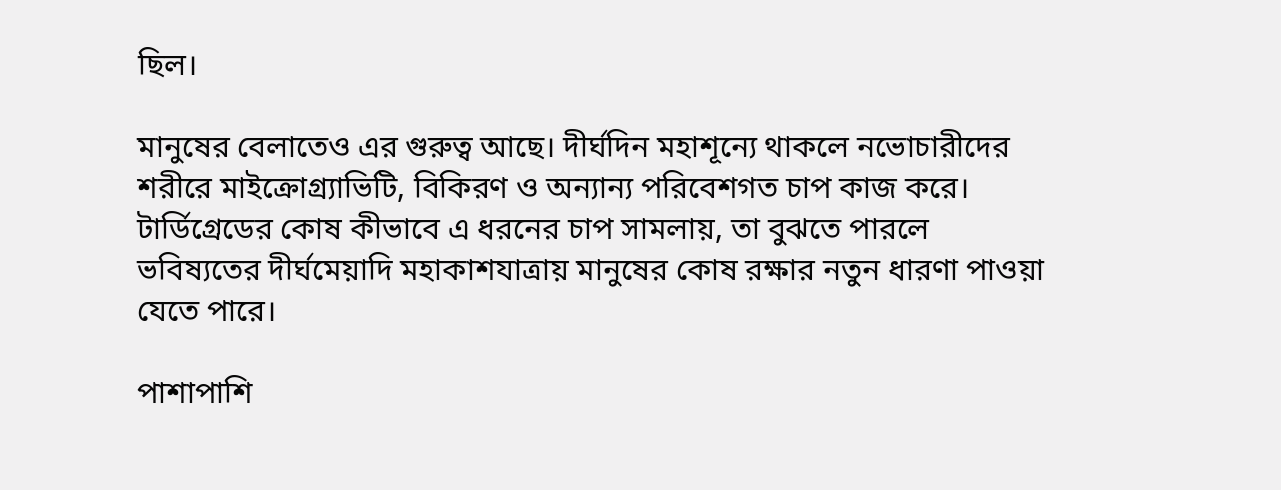ছিল।

মানুষের বেলাতেও এর গুরুত্ব আছে। দীর্ঘদিন মহাশূন্যে থাকলে নভোচারীদের শরীরে মাইক্রোগ্র্যাভিটি, বিকিরণ ও অন্যান্য পরিবেশগত চাপ কাজ করে। টার্ডিগ্রেডের কোষ কীভাবে এ ধরনের চাপ সামলায়, তা বুঝতে পারলে ভবিষ্যতের দীর্ঘমেয়াদি মহাকাশযাত্রায় মানুষের কোষ রক্ষার নতুন ধারণা পাওয়া যেতে পারে।

পাশাপাশি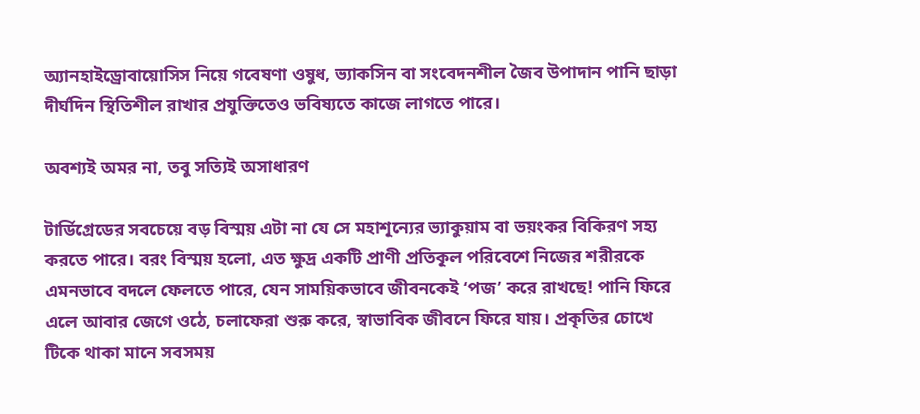অ্যানহাইড্রোবায়োসিস নিয়ে গবেষণা ওষুধ, ভ্যাকসিন বা সংবেদনশীল জৈব উপাদান পানি ছাড়া দীর্ঘদিন স্থিতিশীল রাখার প্রযুক্তিতেও ভবিষ্যতে কাজে লাগতে পারে।

অবশ্যই অমর না, তবু সত্যিই অসাধারণ

টার্ডিগ্রেডের সবচেয়ে বড় বিস্ময় এটা না যে সে মহাশূন্যের ভ্যাকুয়াম বা ভয়ংকর বিকিরণ সহ্য করতে পারে। বরং বিস্ময় হলো, এত ক্ষুদ্র একটি প্রাণী প্রতিকূল পরিবেশে নিজের শরীরকে এমনভাবে বদলে ফেলতে পারে, যেন সাময়িকভাবে জীবনকেই ‘পজ’ করে রাখছে! পানি ফিরে এলে আবার জেগে ওঠে, চলাফেরা শুরু করে, স্বাভাবিক জীবনে ফিরে যায়। প্রকৃতির চোখে টিকে থাকা মানে সবসময়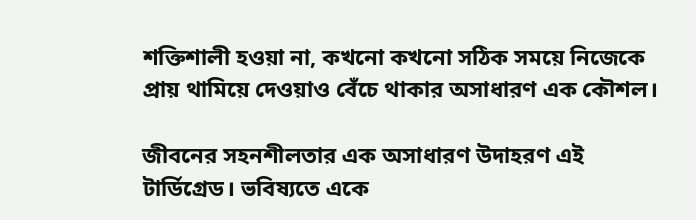শক্তিশালী হওয়া না, কখনো কখনো সঠিক সময়ে নিজেকে প্রায় থামিয়ে দেওয়াও বেঁচে থাকার অসাধারণ এক কৌশল।

জীবনের সহনশীলতার এক অসাধারণ উদাহরণ এই টার্ডিগ্রেড। ভবিষ্যতে একে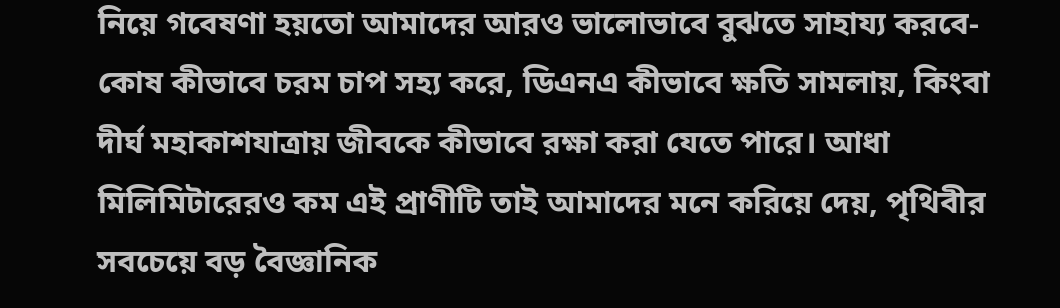নিয়ে গবেষণা হয়তো আমাদের আরও ভালোভাবে বুঝতে সাহায্য করবে- কোষ কীভাবে চরম চাপ সহ্য করে, ডিএনএ কীভাবে ক্ষতি সামলায়, কিংবা দীর্ঘ মহাকাশযাত্রায় জীবকে কীভাবে রক্ষা করা যেতে পারে। আধা মিলিমিটারেরও কম এই প্রাণীটি তাই আমাদের মনে করিয়ে দেয়, পৃথিবীর সবচেয়ে বড় বৈজ্ঞানিক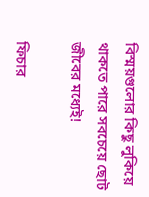বিস্ময়গুলোর কিছু লুকিয়ে থাকতে পারে সবচেয়ে ছোট জীবের মধ্যেই!

ফিচার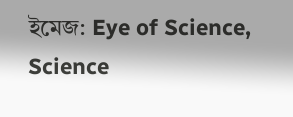ইমেজ: Eye of Science, Science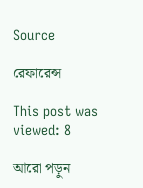Source

রেফারেন্স

This post was viewed: 8

আরো পড়ুন